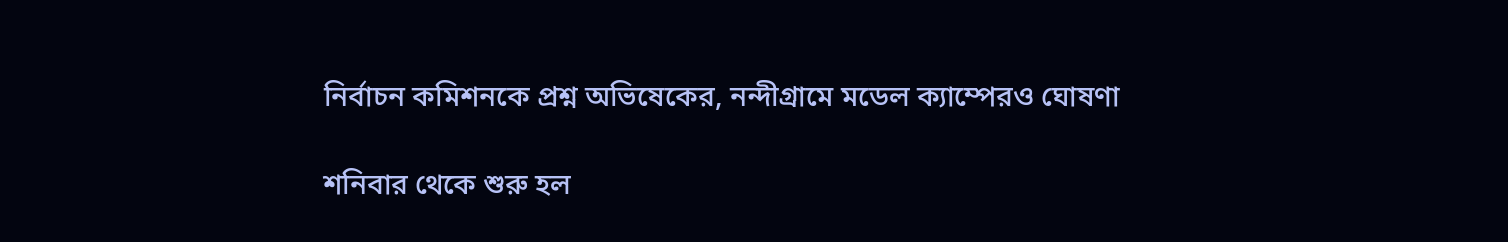নির্বাচন কমিশনকে প্রশ্ন অভিষেকের, নন্দীগ্রামে মডেল ক্যাম্পেরও ঘোষণা

শনিবার থেকে শুরু হল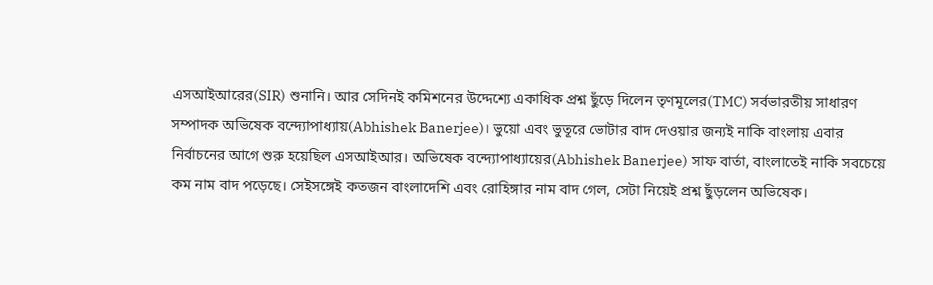এসআইআরের(SIR) শুনানি। আর সেদিনই কমিশনের উদ্দেশ্যে একাধিক প্রশ্ন ছুঁড়ে দিলেন তৃণমূলের(TMC) সর্বভারতীয় সাধারণ সম্পাদক অভিষেক বন্দ্যোপাধ্যায়(Abhishek Banerjee)। ভুয়ো এবং ভুতূরে ভোটার বাদ দেওয়ার জন্যই নাকি বাংলায় এবার নির্বাচনের আগে শুরু হয়েছিল এসআইআর। অভিষেক বন্দ্যোপাধ্যায়ের(Abhishek Banerjee) সাফ বার্তা, বাংলাতেই নাকি সবচেয়ে কম নাম বাদ পড়েছে। সেইসঙ্গেই কতজন বাংলাদেশি এবং রোহিঙ্গার নাম বাদ গেল, সেটা নিয়েই প্রশ্ন ছুঁড়লেন অভিষেক।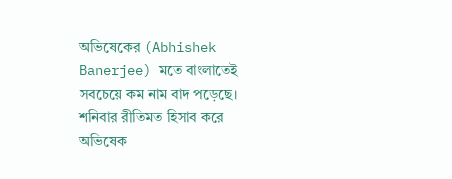অভিষেকের (Abhishek Banerjee) মতে বাংলাতেই সবচেয়ে কম নাম বাদ পড়েছে। শনিবার রীতিমত হিসাব করে অভিষেক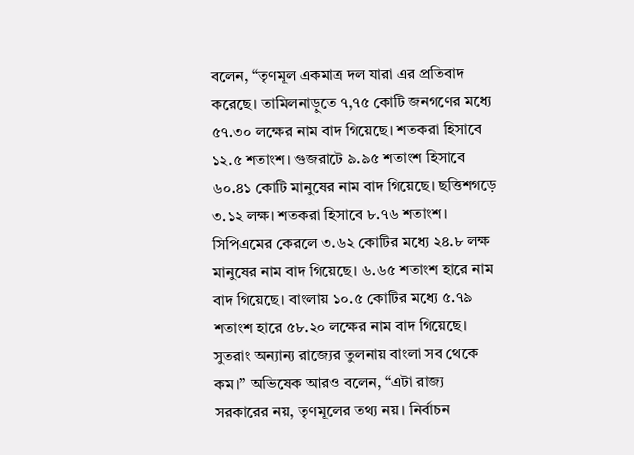বলেন, “তৃণমূল একমাত্র দল যারা এর প্রতিবাদ করেছে। তামিলনাড়ুতে ৭,৭৫ কোটি জনগণের মধ্যে ৫৭.৩০ লক্ষের নাম বাদ গিয়েছে। শতকরা হিসাবে ১২.৫ শতাংশ। গুজরাটে ৯.৯৫ শতাংশ হিসাবে ৬০.৪১ কোটি মানুষের নাম বাদ গিয়েছে। ছত্তিশগড়ে ৩.১২ লক্ষ। শতকরা হিসাবে ৮.৭৬ শতাংশ। সিপিএমের কেরলে ৩.৬২ কোটির মধ্যে ২৪.৮ লক্ষ মানুষের নাম বাদ গিয়েছে। ৬.৬৫ শতাংশ হারে নাম বাদ গিয়েছে। বাংলায় ১০.৫ কোটির মধ্যে ৫.৭৯ শতাংশ হারে ৫৮.২০ লক্ষের নাম বাদ গিয়েছে। সুতরাং অন্যান্য রাজ্যের তুলনায় বাংলা সব থেকে কম।” অভিষেক আরও বলেন, “এটা রাজ্য সরকারের নয়, তৃণমূলের তথ্য নয়। নির্বাচন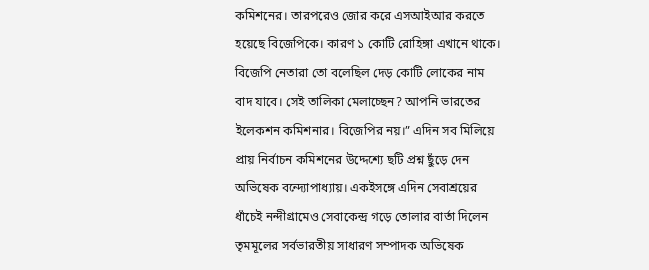কমিশনের। তারপরেও জোর করে এসআইআর করতে হয়েছে বিজেপিকে। কারণ ১ কোটি রোহিঙ্গা এখানে থাকে। বিজেপি নেতারা তো বলেছিল দেড় কোটি লোকের নাম বাদ যাবে। সেই তালিকা মেলাচ্ছেন? আপনি ভারতের ইলেকশন কমিশনার। বিজেপির নয়।” এদিন সব মিলিয়ে প্রায় নির্বাচন কমিশনের উদ্দেশ্যে ছটি প্রশ্ন ছুঁড়ে দেন অভিষেক বন্দ্যোপাধ্যায়। একইসঙ্গে এদিন সেবাশ্রয়ের ধাঁচেই নন্দীগ্রামেও সেবাকেন্দ্র গড়ে তোলার বার্তা দিলেন তৃমমূলের সর্বভারতীয় সাধারণ সম্পাদক অভিষেক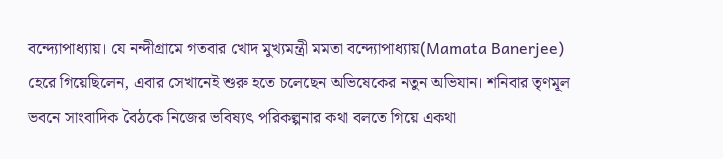বন্দ্যোপাধ্যায়। যে নন্দীগ্রামে গতবার খোদ মুখ্যমন্ত্রী মমতা বন্দ্যোপাধ্যায়(Mamata Banerjee) হেরে গিয়েছিলেন, এবার সেখানেই শুরু হতে চলেছেন অভিষেকের নতুন অভিযান। শনিবার তৃণমূল ভবনে সাংবাদিক বৈঠকে নিজের ভবিষ্যৎ পরিকল্পনার কথা বলতে গিয়ে একথা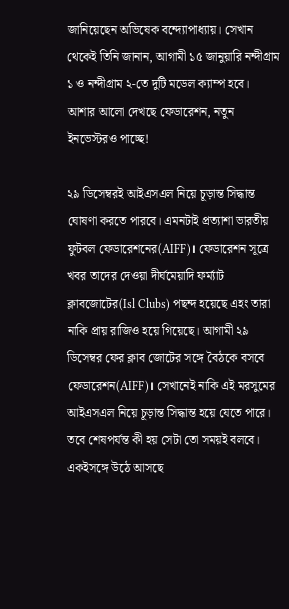জানিয়েছেন অভিষেক বন্দ্যোপাধ্যায়। সেখান থেকেই তিনি জানান, আগামী ১৫ জানুয়ারি নন্দীগ্রাম ১ ও নন্দীগ্রাম ২-তে দুটি মডেল ক্যাম্প হবে।
আশার আলো দেখছে ফেডারেশন, নতুন ইনভেস্টরও পাচ্ছে!

২৯ ডিসেম্বরই আইএসএল নিয়ে চূড়ান্ত সিদ্ধান্ত ঘোষণা করতে পারবে। এমনটাই প্রত্যাশা ভারতীয় ফুটবল ফেডারেশনের(AIFF)। ফেডারেশন সূত্রে খবর তাদের দেওয়া দীর্ঘমেয়াদি ফর্ম্যাট ক্লাবজোটের(Isl Clubs) পছন্দ হয়েছে এহং তারা নাকি প্রায় রাজিও হয়ে গিয়েছে। আগামী ২৯ ডিসেম্বর ফের ক্লাব জোটের সঙ্গে বৈঠকে বসবে ফেডারেশন(AIFF)। সেখানেই নাকি এই মরসুমের আইএসএল নিয়ে চূড়ান্ত সিদ্ধান্ত হয়ে যেতে পারে। তবে শেষপর্যন্ত কী হয় সেটা তো সময়ই বলবে। একইসঙ্গে উঠে আসছে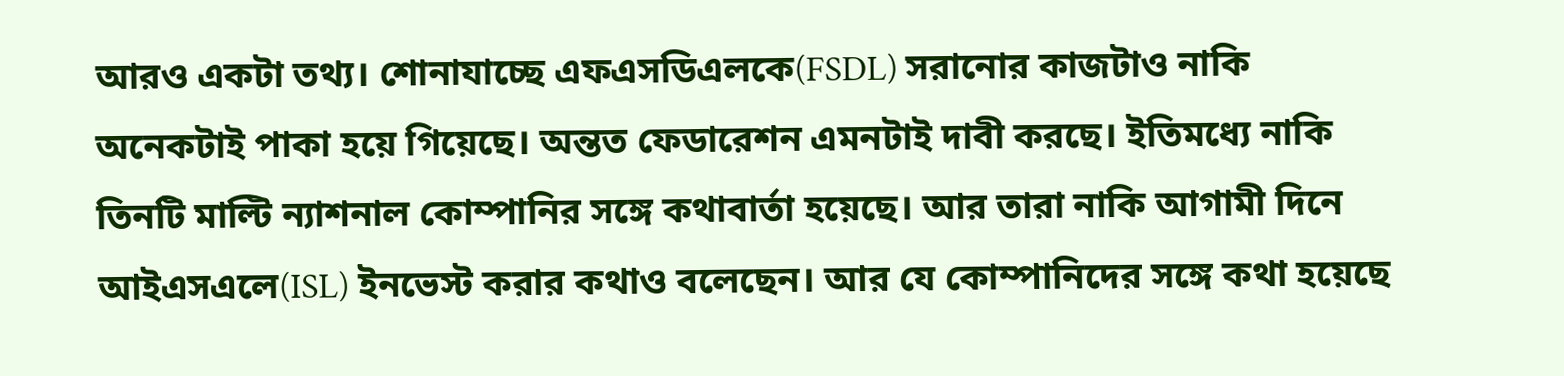আরও একটা তথ্য। শোনাযাচ্ছে এফএসডিএলকে(FSDL) সরানোর কাজটাও নাকি অনেকটাই পাকা হয়ে গিয়েছে। অন্তত ফেডারেশন এমনটাই দাবী করছে। ইতিমধ্যে নাকি তিনটি মাল্টি ন্যাশনাল কোম্পানির সঙ্গে কথাবার্তা হয়েছে। আর তারা নাকি আগামী দিনে আইএসএলে(ISL) ইনভেস্ট করার কথাও বলেছেন। আর যে কোম্পানিদের সঙ্গে কথা হয়েছে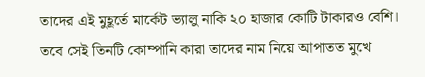তাদের এই মুহূর্তে মার্কেট ভ্যালু নাকি ২০ হাজার কোটি টাকারও বেশি। তবে সেই তিনটি কোম্পানি কারা তাদের নাম নিয়ে আপাতত মুখে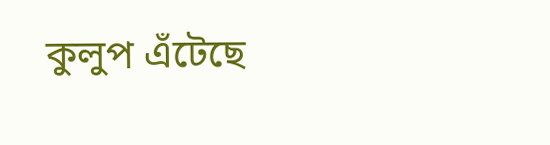কুলুপ এঁটেছে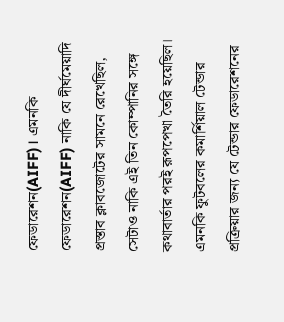ফেডারেশন(AIFF)। এমনকি ফেডারেশন(AIFF) নাকি যে দীর্ঘমেয়াদি প্রস্তাব ক্লাবজোটের সামনে রেখেছিল, সেটাও নাকি এই তিন কোম্পানির সঙ্গে কথাবার্তার পরই রূপপেখা তৈরি হয়েছিল। এমনকি ফুটবলের কমার্শিয়াল টেন্ডার প্রক্রিয়ার জন্য যে টেন্ডার ফেডারেশনের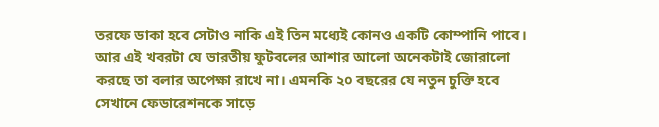তরফে ডাকা হবে সেটাও নাকি এই তিন মধ্যেই কোনও একটি কোম্পানি পাবে। আর এই খবরটা যে ভারতীয় ফুটবলের আশার আলো অনেকটাই জোরালো করছে তা বলার অপেক্ষা রাখে না। এমনকি ২০ বছরের যে নতুন চুক্তি হবে সেখানে ফেডারেশনকে সাড়ে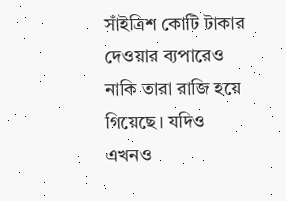সাঁইত্রিশ কোটি টাকার দেওয়ার ব্যপারেও নাকি তারা রাজি হয়ে গিয়েছে। যদিও এখনও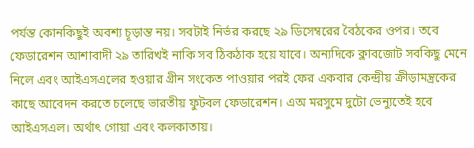পর্যন্ত কোনকিছুই অবশ্য চূড়ান্ত নয়। সবটাই নির্ভর করছে ২৯ ডিসেম্বরের বৈঠকের ওপর। তবে ফেডারেশন আশাবাদী ২৯ তারিখই নাকি সব ঠিকঠাক হয়ে যাবে। অন্যদিকে ক্লাবজোট সবকিছু মেনে নিলে এবং আইএসএলের হওয়ার গ্রীন সংকেত পাওয়ার পরই ফের একবার কেন্দ্রীয় ক্রীড়ামন্ত্রকের কাছে আবেদন করতে চলেছে ভারতীয় ফুটবল ফেডারেশন। এঅ মরসুমে দুটো ভেন্যুতেই হবে আইএসএল। অর্থাৎ গোয়া এবং কলকাতায়।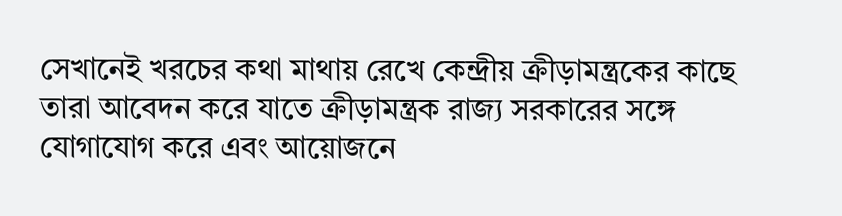সেখানেই খরচের কথা মাথায় রেখে কেন্দ্রীয় ক্রীড়ামন্ত্রকের কাছে তারা আবেদন করে যাতে ক্রীড়ামন্ত্রক রাজ্য সরকারের সঙ্গে যোগাযোগ করে এবং আয়োজনে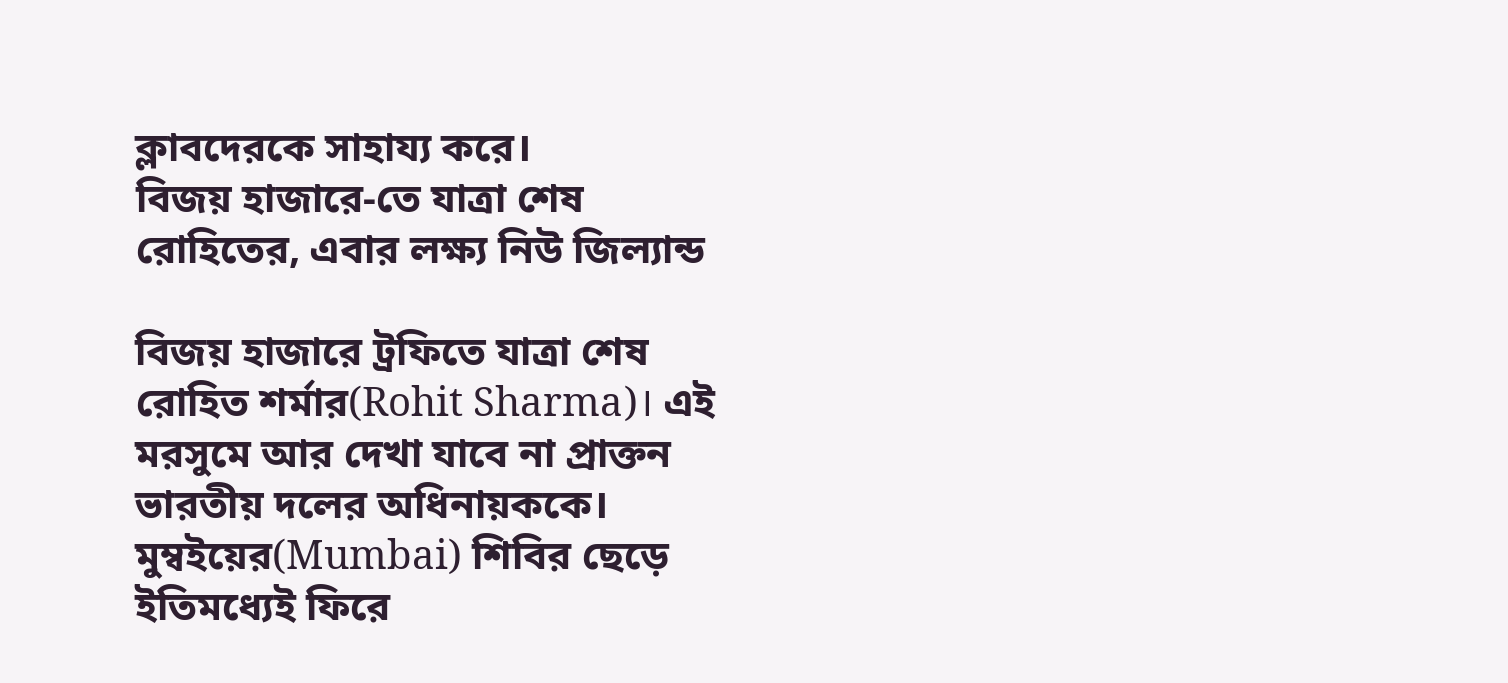ক্লাবদেরকে সাহায্য করে।
বিজয় হাজারে-তে যাত্রা শেষ রোহিতের, এবার লক্ষ্য নিউ জিল্যান্ড

বিজয় হাজারে ট্রফিতে যাত্রা শেষ রোহিত শর্মার(Rohit Sharma)। এই মরসুমে আর দেখা যাবে না প্রাক্তন ভারতীয় দলের অধিনায়ককে। মুম্বইয়ের(Mumbai) শিবির ছেড়ে ইতিমধ্যেই ফিরে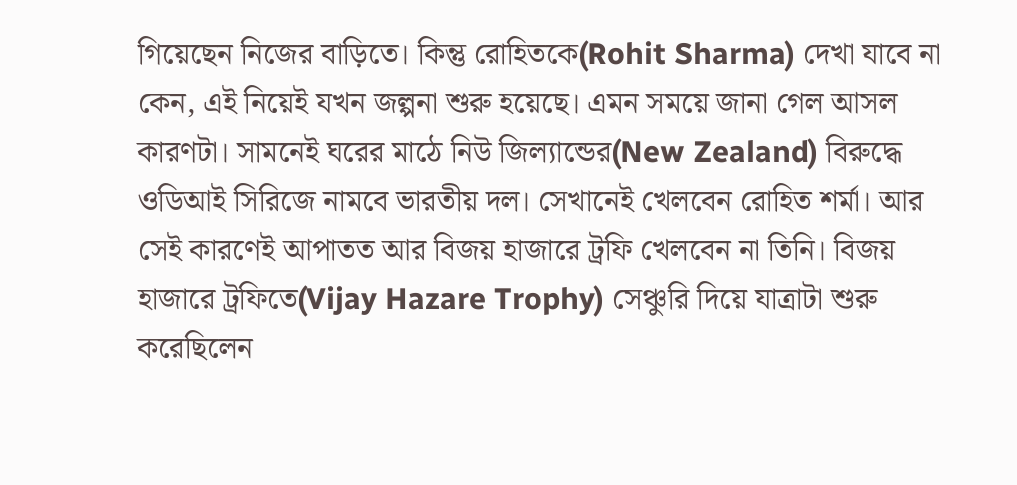গিয়েছেন নিজের বাড়িতে। কিন্তু রোহিতকে(Rohit Sharma) দেখা যাবে না কেন, এই নিয়েই যখন জল্পনা শুরু হয়েছে। এমন সময়ে জানা গেল আসল কারণটা। সামনেই ঘরের মাঠে নিউ জিল্যান্ডের(New Zealand) বিরুদ্ধে ওডিআই সিরিজে নামবে ভারতীয় দল। সেখানেই খেলবেন রোহিত শর্মা। আর সেই কারণেই আপাতত আর বিজয় হাজারে ট্রফি খেলবেন না তিনি। বিজয় হাজারে ট্রফিতে(Vijay Hazare Trophy) সেঞ্চুরি দিয়ে যাত্রাটা শুরু করেছিলেন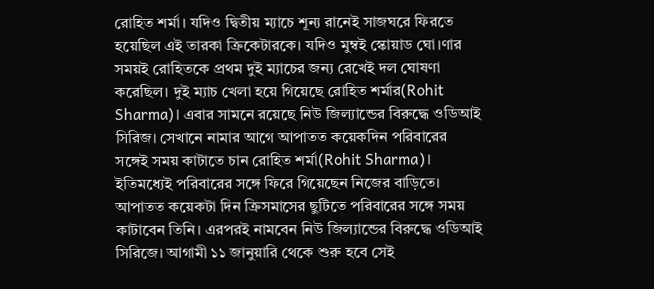রোহিত শর্মা। যদিও দ্বিতীয় ম্যাচে শূন্য রানেই সাজঘরে ফিরতে হয়েছিল এই তারকা ক্রিকেটারকে। যদিও মুম্বই স্কোয়াড ঘো।ণার সময়ই রোহিতকে প্রথম দুই ম্যাচের জন্য রেখেই দল ঘোষণা করেছিল। দুই ম্যাচ খেলা হয়ে গিয়েছে রোহিত শর্মার(Rohit Sharma)। এবার সামনে রয়েছে নিউ জিল্যান্ডের বিরুদ্ধে ওডিআই সিরিজ। সেখানে নামার আগে আপাতত কয়েকদিন পরিবারের সঙ্গেই সময় কাটাতে চান রোহিত শর্মা(Rohit Sharma)। ইতিমধ্যেই পরিবারের সঙ্গে ফিরে গিয়েছেন নিজের বাড়িতে। আপাতত কয়েকটা দিন ক্রিসমাসের ছুটিতে পরিবারের সঙ্গে সময় কাটাবেন তিনি। এরপরই নামবেন নিউ জিল্যান্ডের বিরুদ্ধে ওডিআই সিরিজে। আগামী ১১ জানুয়ারি থেকে শুরু হবে সেই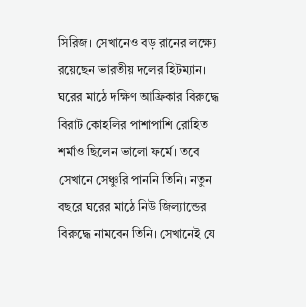সিরিজ। সেখানেও বড় রানের লক্ষ্যে রয়েছেন ভারতীয় দলের হিটম্যান। ঘরের মাঠে দক্ষিণ আফ্রিকার বিরুদ্ধে বিরাট কোহলির পাশাপাশি রোহিত শর্মাও ছিলেন ভালো ফর্মে। তবে সেখানে সেঞ্চুরি পাননি তিনি। নতুন বছরে ঘরের মাঠে নিউ জিল্যান্ডের বিরুদ্ধে নামবেন তিনি। সেখানেই যে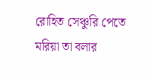রোহিত সেঞ্চুরি পেতে মরিয়া তা বলার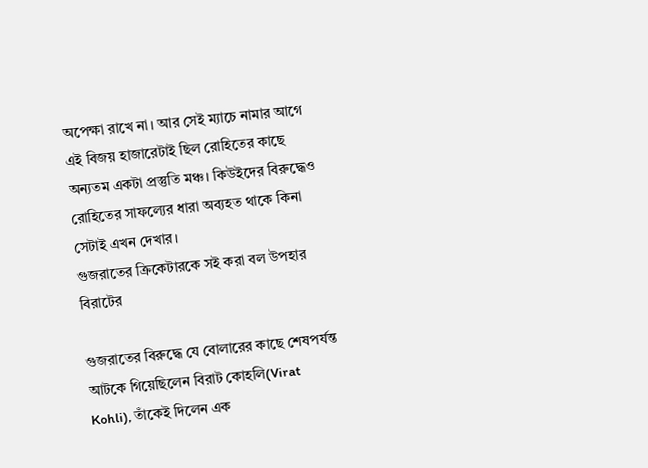অপেক্ষা রাখে না। আর সেই ম্যাচে নামার আগে এই বিজয় হাজারেটাই ছিল রোহিতের কাছে অন্যতম একটা প্রস্তুতি মঞ্চ। কিউইদের বিরুদ্ধেও রোহিতের সাফল্যের ধারা অব্যহত থাকে কিনা সেটাই এখন দেখার।
গুজরাতের ক্রিকেটারকে সই করা বল উপহার বিরাটের

গুজরাতের বিরুদ্ধে যে বোলারের কাছে শেষপর্যন্ত আটকে গিয়েছিলেন বিরাট কোহলি(Virat Kohli), তাঁকেই দিলেন এক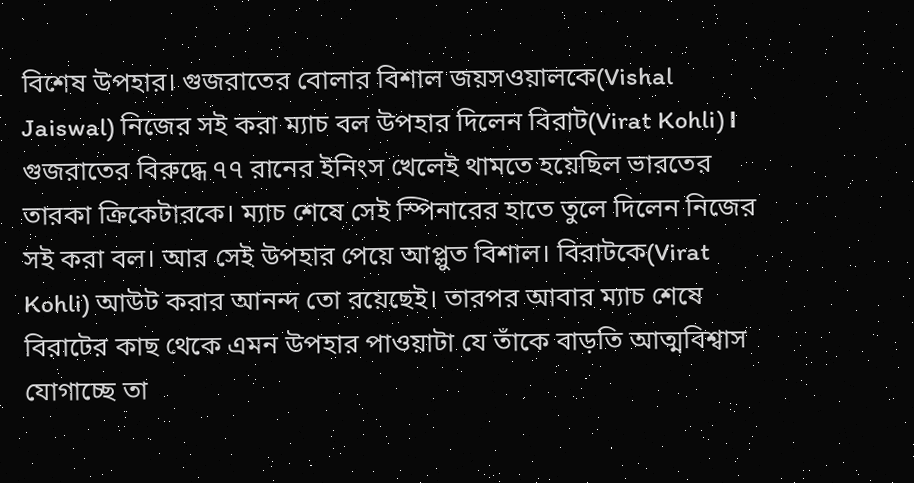বিশেষ উপহার। গুজরাতের বোলার বিশাল জয়সওয়ালকে(Vishal Jaiswal) নিজের সই করা ম্যাচ বল উপহার দিলেন বিরাট(Virat Kohli)। গুজরাতের বিরুদ্ধে ৭৭ রানের ইনিংস খেলেই থামতে হয়েছিল ভারতের তারকা ক্রিকেটারকে। ম্যাচ শেষে সেই স্পিনারের হাতে তুলে দিলেন নিজের সই করা বল। আর সেই উপহার পেয়ে আপ্লুত বিশাল। বিরাটকে(Virat Kohli) আউট করার আনন্দ তো রয়েছেই। তারপর আবার ম্যাচ শেষে বিরাটের কাছ থেকে এমন উপহার পাওয়াটা যে তাঁকে বাড়তি আত্মবিশ্বাস যোগাচ্ছে তা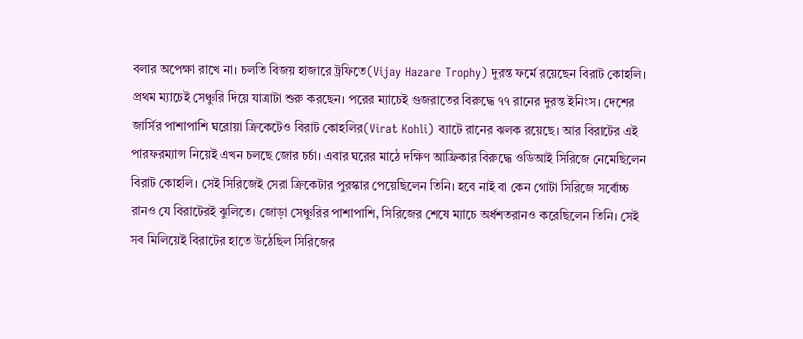বলার অপেক্ষা রাখে না। চলতি বিজয় হাজারে ট্রফিতে(Vijay Hazare Trophy) দুরন্ত ফর্মে রয়েছেন বিরাট কোহলি। প্রথম ম্যাচেই সেঞ্চুরি দিয়ে যাত্রাটা শুরু করছেন। পরের ম্যাচেই গুজরাতের বিরুদ্ধে ৭৭ রানের দুরন্ত ইনিংস। দেশের জার্সির পাশাপাশি ঘরোয়া ক্রিকেটেও বিরাট কোহলির(Virat Kohli) ব্যাটে রানের ঝলক রয়েছে। আর বিরাটের এই পারফরম্যান্স নিয়েই এখন চলছে জোর চর্চা। এবার ঘরের মাঠে দক্ষিণ আফ্রিকার বিরুদ্ধে ওডিআই সিরিজে নেমেছিলেন বিরাট কোহলি। সেই সিরিজেই সেরা ক্রিকেটার পুরস্কার পেয়েছিলেন তিনি। হবে নাই বা কেন গোটা সিরিজে সর্বোচ্চ রানও যে বিরাটেরই ঝুলিতে। জোড়া সেঞ্চুরির পাশাপাশি, সিরিজের শেষে ম্যাচে অর্ধশতরানও করেছিলেন তিনি। সেই সব মিলিয়েই বিরাটের হাতে উঠেছিল সিরিজের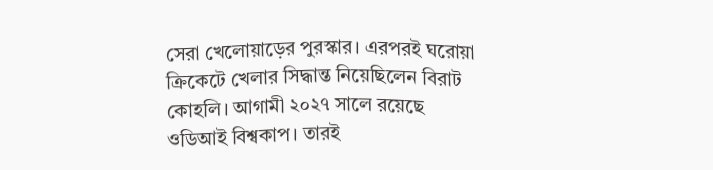সেরা খেলোয়াড়ের পুরস্কার। এরপরই ঘরোয়া ক্রিকেটে খেলার সিদ্ধান্ত নিয়েছিলেন বিরাট কোহলি। আগামী ২০২৭ সালে রয়েছে ওডিআই বিশ্বকাপ। তারই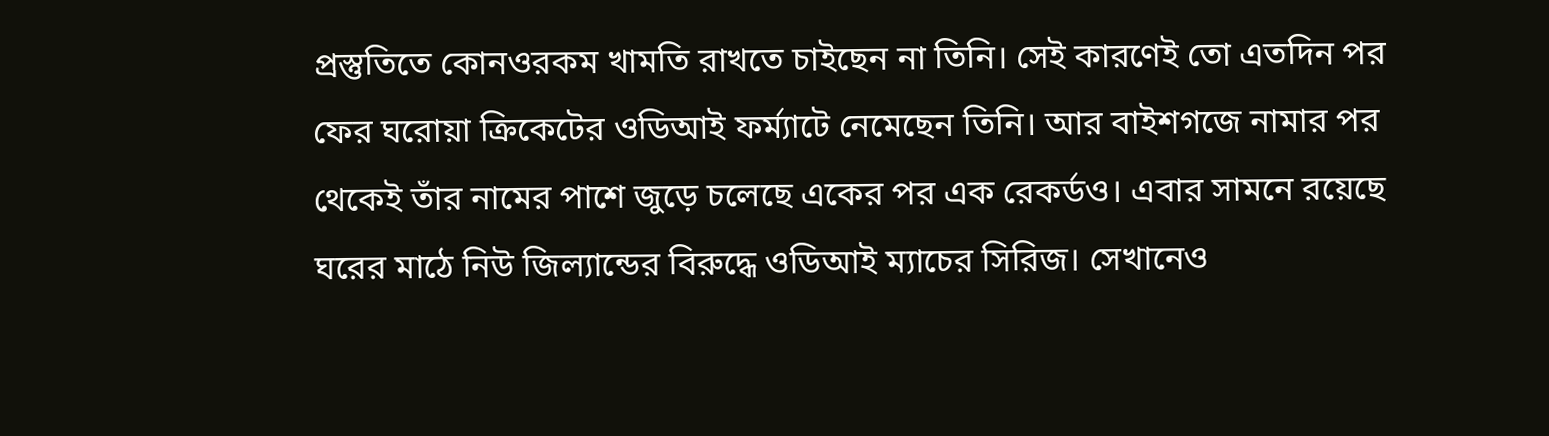প্রস্তুতিতে কোনওরকম খামতি রাখতে চাইছেন না তিনি। সেই কারণেই তো এতদিন পর ফের ঘরোয়া ক্রিকেটের ওডিআই ফর্ম্যাটে নেমেছেন তিনি। আর বাইশগজে নামার পর থেকেই তাঁর নামের পাশে জুড়ে চলেছে একের পর এক রেকর্ডও। এবার সামনে রয়েছে ঘরের মাঠে নিউ জিল্যান্ডের বিরুদ্ধে ওডিআই ম্যাচের সিরিজ। সেখানেও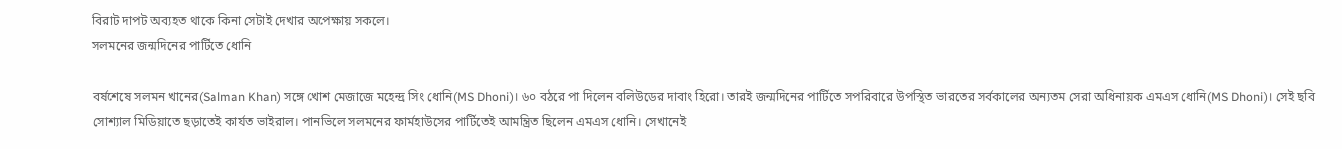বিরাট দাপট অব্যহত থাকে কিনা সেটাই দেখার অপেক্ষায় সকলে।
সলমনের জন্মদিনের পার্টিতে ধোনি

বর্ষশেষে সলমন খানের(Salman Khan) সঙ্গে খোশ মেজাজে মহেন্দ্র সিং ধোনি(MS Dhoni)। ৬০ বঠরে পা দিলেন বলিউডের দাবাং হিরো। তারই জন্মদিনের পার্টিতে সপরিবারে উপস্থিত ভারতের সর্বকালের অন্যতম সেরা অধিনায়ক এমএস ধোনি(MS Dhoni)। সেই ছবি সোশ্যাল মিডিয়াতে ছড়াতেই কার্যত ভাইরাল। পানভিলে সলমনের ফার্মহাউসের পার্টিতেই আমন্ত্রিত ছিলেন এমএস ধোনি। সেখানেই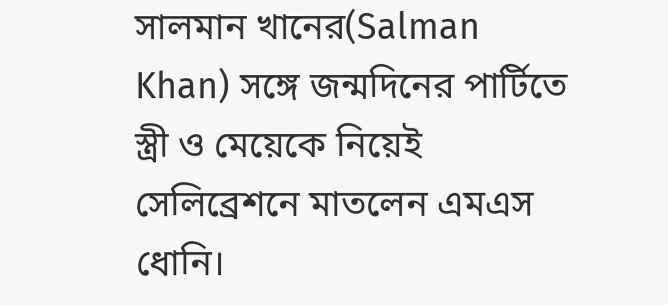সালমান খানের(Salman Khan) সঙ্গে জন্মদিনের পার্টিতে স্ত্রী ও মেয়েকে নিয়েই সেলিব্রেশনে মাতলেন এমএস ধোনি।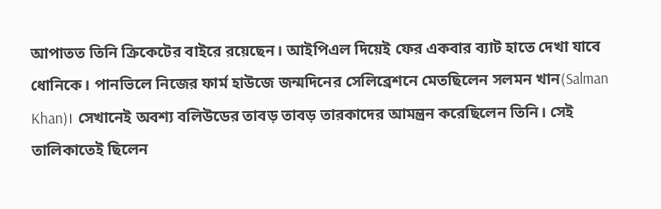আপাতত তিনি ক্রিকেটের বাইরে রয়েছেন। আইপিএল দিয়েই ফের একবার ব্যাট হাতে দেখা যাবে ধোনিকে। পানভিলে নিজের ফার্ম হাউজে জন্মদিনের সেলিব্রেশনে মেতছিলেন সলমন খান(Salman Khan)। সেখানেই অবশ্য বলিউডের তাবড় তাবড় তারকাদের আমন্ত্রন করেছিলেন তিনি। সেই তালিকাতেই ছিলেন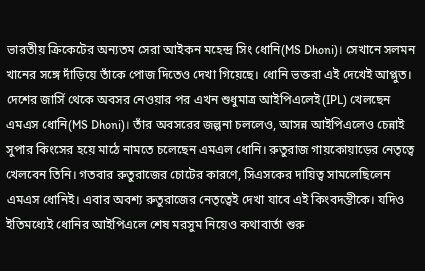ভারতীয় ক্রিকেটের অন্যতম সেরা আইকন মহেন্দ্র সিং ধোনি(MS Dhoni)। সেখানে সলমন খানের সঙ্গে দাঁড়িয়ে তাঁকে পোজ দিতেও দেখা গিয়েছে। ধোনি ভক্তরা এই দেখেই আপ্লুত। দেশের জার্সি থেকে অবসর নেওয়ার পর এখন শুধুমাত্র আইপিএলেই(IPL) খেলছেন এমএস ধোনি(MS Dhoni)। তাঁর অবসরের জল্পনা চললেও, আসন্ন আইপিএলেও চেন্নাই সুপার কিংসের হয়ে মাঠে নামতে চলেছেন এমএল ধোনি। রুতুরাজ গায়কোয়াড়ের নেতৃত্বে খেলবেন তিনি। গতবার রুতুরাজের চোটের কারণে, সিএসকের দায়িত্ব সামলেছিলেন এমএস ধোনিই। এবার অবশ্য রুতুরাজের নেতৃত্বেই দেখা যাবে এই কিংবদন্তীকে। যদিও ইতিমধ্যেই ধোনির আইপিএলে শেষ মরসুম নিয়েও কথাবার্তা শুরু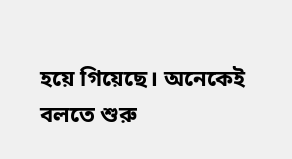হয়ে গিয়েছে। অনেকেই বলতে শুরু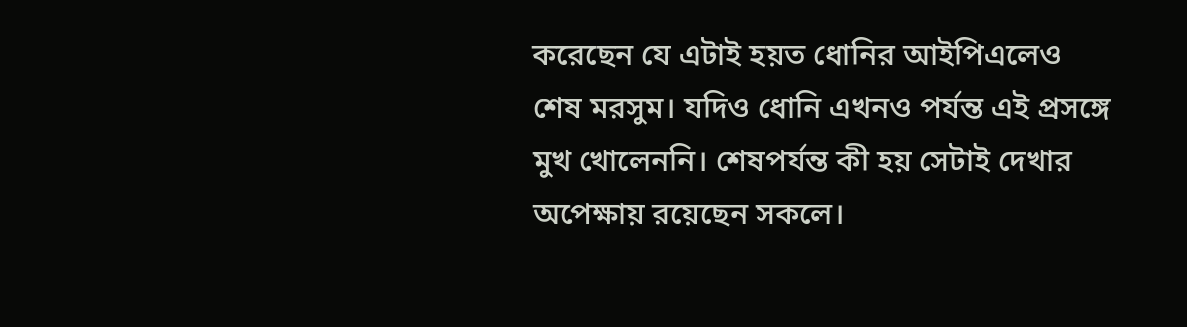করেছেন যে এটাই হয়ত ধোনির আইপিএলেও শেষ মরসুম। যদিও ধোনি এখনও পর্যন্ত এই প্রসঙ্গে মুখ খোলেননি। শেষপর্যন্ত কী হয় সেটাই দেখার অপেক্ষায় রয়েছেন সকলে।